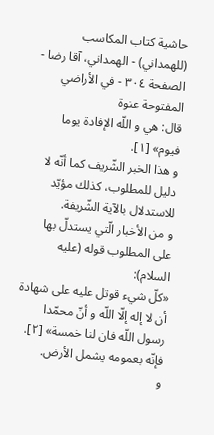حاشية كتاب المكاسب (للهمداني) - الهمداني، آقا رضا - الصفحة ٣٠٤ - في الأراضي المفتوحة عنوة
قال: هي و اللّه الإفادة يوما فيوم» [١].
و هذا الخبر الشّريف كما أنّه لا دليل للمطلوب، كذلك مؤيّد للاستدلال بالآية الشّريفة.
و من الأخبار الّتي يستدلّ بها على المطلوب قوله (عليه السلام):
«كلّ شيء قوتل عليه على شهادة أن لا إله إلّا اللّه و أنّ محمّدا رسول اللّه فان لنا خمسة» [٢].
فإنّه بعمومه يشمل الأرض.
و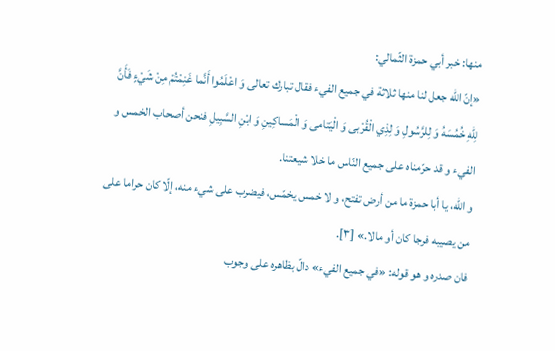منها: خبر أبي حمزة الثّمالي:
«إنّ اللّه جعل لنا منها ثلاثة في جميع الفيء فقال تبارك تعالى وَ اعْلَمُوا أَنَّما غَنِمْتُمْ مِنْ شَيْءٍ فَأَنَّ لِلّهِ خُمُسَهُ وَ لِلرَّسُولِ وَ لِذِي الْقُرْبى وَ الْيَتامى وَ الْمَساكِينِ وَ ابْنِ السَّبِيلِ فنحن أصحاب الخمس و الفيء و قد حرّمناه على جميع النّاس ما خلا شيعتنا.
و اللّه، يا أبا حمزة ما من أرض تفتح، و لا خمس يخمّس، فيضرب على شيء منه، إلّا كان حراما على من يصيبه فرجا كان أو مالا.» [٣].
فان صدره و هو قوله: «في جميع الفيء» دالّ بظاهره على وجوب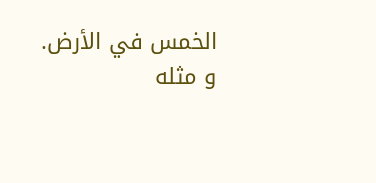الخمس في الأرض.
و مثله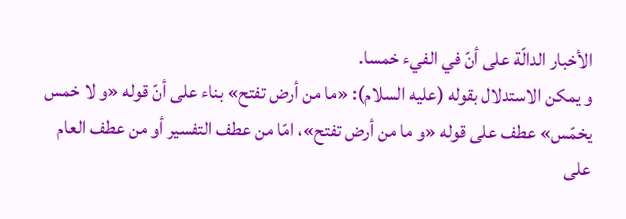الأخبار الدالّة على أنّ في الفيء خمسا.
و يمكن الاستدلال بقوله (عليه السلام): «ما من أرض تفتح» بناء على أنّ قوله «و لا خمس يخمّس» عطف على قوله «و ما من أرض تفتح»، امّا من عطف التفسير أو من عطف العام على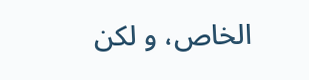الخاص، و لكن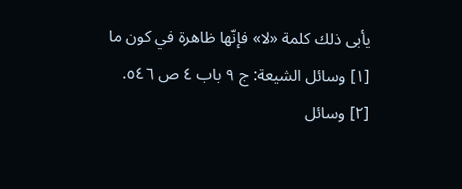يأبى ذلك كلمة «لا» فإنّها ظاهرة في كون ما
[١] وسائل الشيعة: ج ٩ باب ٤ ص ٥٤٦.
[٢] وسائل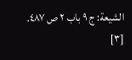الشيعة: ج ٩ باب ٢ ص ٤٨٧.
[٣]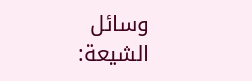وسائل الشيعة: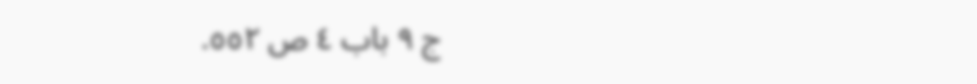ج ٩ باب ٤ ص ٥٥٢.